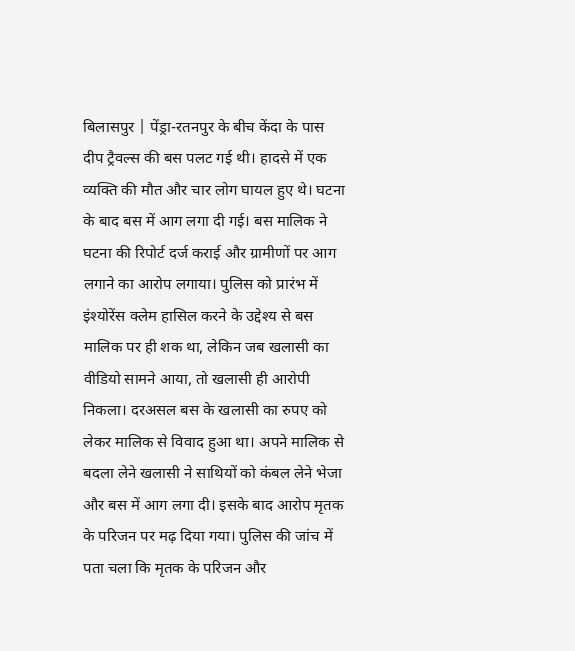बिलासपुर | पेंड्रा-रतनपुर के बीच केंदा के पास दीप ट्रैवल्स की बस पलट गई थी। हादसे में एक व्यक्ति की मौत और चार लोग घायल हुए थे। घटना के बाद बस में आग लगा दी गई। बस मालिक ने घटना की रिपोर्ट दर्ज कराई और ग्रामीणों पर आग लगाने का आरोप लगाया। पुलिस को प्रारंभ में इंश्योरेंस क्लेम हासिल करने के उद्देश्य से बस मालिक पर ही शक था, लेकिन जब खलासी का वीडियो सामने आया, तो खलासी ही आरोपी निकला। दरअसल बस के खलासी का रुपए को लेकर मालिक से विवाद हुआ था। अपने मालिक से बदला लेने खलासी ने साथियों को कंबल लेने भेजा और बस में आग लगा दी। इसके बाद आरोप मृतक के परिजन पर मढ़ दिया गया। पुलिस की जांच में पता चला कि मृतक के परिजन और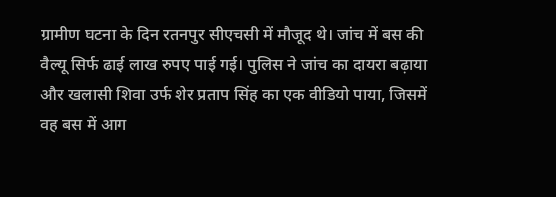ग्रामीण घटना के दिन रतनपुर सीएचसी में मौजूद थे। जांच में बस की वैल्यू सिर्फ ढाई लाख रुपए पाई गई। पुलिस ने जांच का दायरा बढ़ाया और खलासी शिवा उर्फ शेर प्रताप सिंह का एक वीडियो पाया, जिसमें वह बस में आग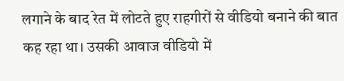लगाने के बाद रेत में लोटते हुए राहगीरों से वीडियो बनाने की बात कह रहा था। उसकी आवाज वीडियो में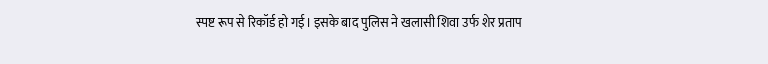स्पष्ट रूप से रिकॉर्ड हो गई। इसके बाद पुलिस ने खलासी शिवा उर्फ शेर प्रताप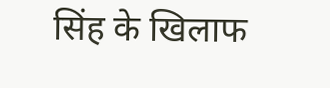सिंह के खिलाफ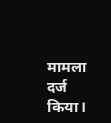मामला दर्ज किया।